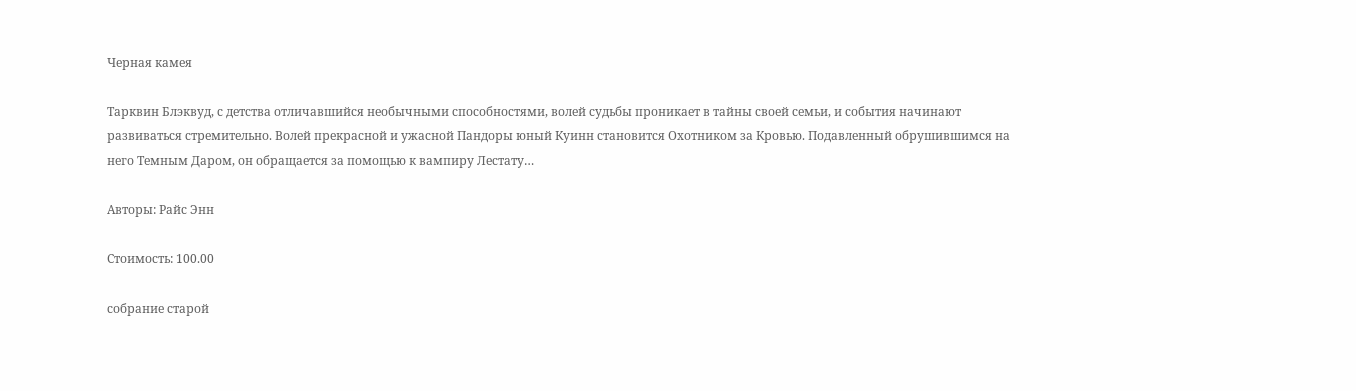Черная камея

Тарквин Блэквуд, с детства отличавшийся необычными способностями, волей судьбы проникает в тайны своей семьи, и события начинают развиваться стремительно. Волей прекрасной и ужасной Пандоры юный Куинн становится Охотником за Кровью. Подавленный обрушившимся на него Темным Даром, он обращается за помощью к вампиру Лестату…

Авторы: Райс Энн

Стоимость: 100.00

собрание старой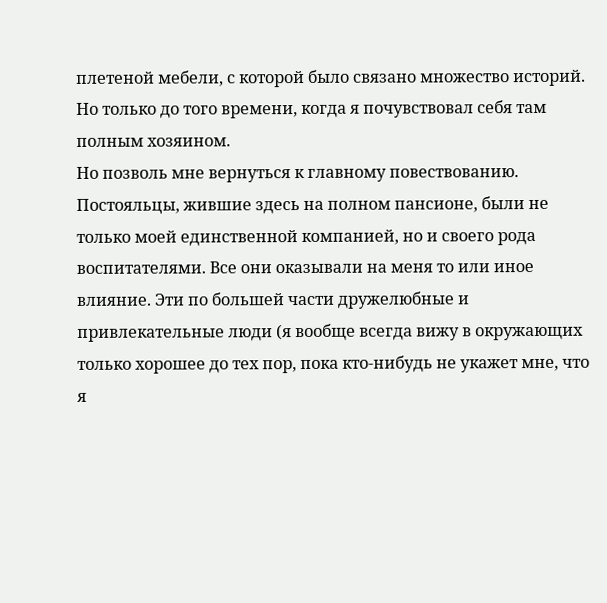плетеной мебели, с которой было связано множество историй. Но только до того времени, когда я почувствовал себя там полным хозяином.
Но позволь мне вернуться к главному повествованию.
Постояльцы, жившие здесь на полном пансионе, были не только моей единственной компанией, но и своего рода воспитателями. Все они оказывали на меня то или иное влияние. Эти по большей части дружелюбные и привлекательные люди (я вообще всегда вижу в окружающих только хорошее до тех пор, пока кто-нибудь не укажет мне, что я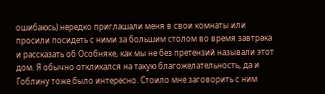ошибаюсь) нередко приглашали меня в свои комнаты или просили посидеть с ними за большим столом во время завтрака и рассказать об Особняке, как мы не без претензий называли этот дом. Я обычно откликался на такую благожелательность, да и Гоблину тоже было интересно. Стоило мне заговорить с ним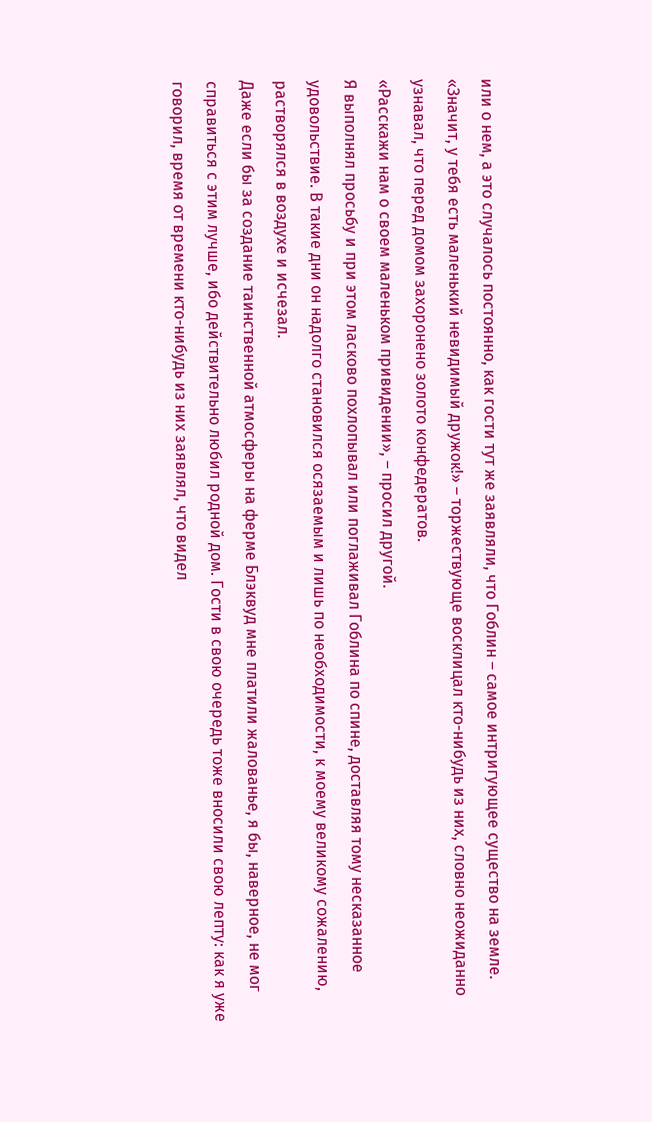или о нем, а это случалось постоянно, как гости тут же заявляли, что Гоблин – самое интригующее существо на земле.
«Значит, у тебя есть маленький невидимый дружок!» – торжествующе восклицал кто-нибудь из них, словно неожиданно узнавал, что перед домом захоронено золото конфедератов.
«Расскажи нам о своем маленьком привидении», – просил другой.
Я выполнял просьбу и при этом ласково похлопывал или поглаживал Гоблина по спине, доставляя тому несказанное удовольствие. В такие дни он надолго становился осязаемым и лишь по необходимости, к моему великому сожалению, растворялся в воздухе и исчезал.
Даже если бы за создание таинственной атмосферы на ферме Блэквуд мне платили жалованье, я бы, наверное, не мог справиться с этим лучше, ибо действительно любил родной дом. Гости в свою очередь тоже вносили свою лепту: как я уже говорил, время от времени кто-нибудь из них заявлял, что видел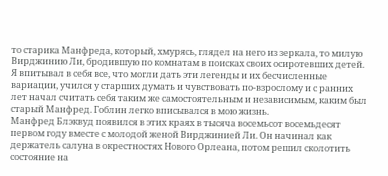то старика Манфреда, который, хмурясь, глядел на него из зеркала, то милую Вирджинию Ли, бродившую по комнатам в поисках своих осиротевших детей.
Я впитывал в себя все, что могли дать эти легенды и их бесчисленные вариации, учился у старших думать и чувствовать по-взрослому и с ранних лет начал считать себя таким же самостоятельным и независимым, каким был старый Манфред. Гоблин легко вписывался в мою жизнь.
Манфред Блэквуд появился в этих краях в тысяча восемьсот восемьдесят первом году вместе с молодой женой Вирджинией Ли. Он начинал как держатель салуна в окрестностях Нового Орлеана, потом решил сколотить состояние на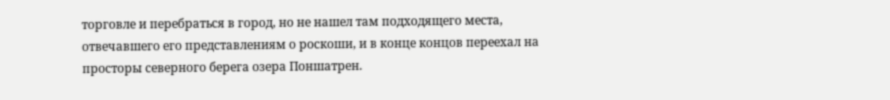торговле и перебраться в город, но не нашел там подходящего места, отвечавшего его представлениям о роскоши, и в конце концов переехал на просторы северного берега озера Поншатрен.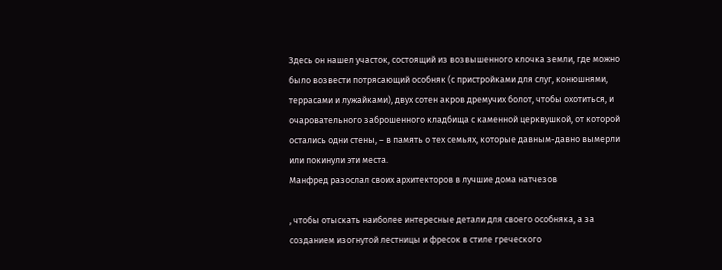Здесь он нашел участок, состоящий из возвышенного клочка земли, где можно было возвести потрясающий особняк (с пристройками для слуг, конюшнями, террасами и лужайками), двух сотен акров дремучих болот, чтобы охотиться, и очаровательного заброшенного кладбища с каменной церквушкой, от которой остались одни стены, – в память о тех семьях, которые давным-давно вымерли или покинули эти места.
Манфред разослал своих архитекторов в лучшие дома натчезов

, чтобы отыскать наиболее интересные детали для своего особняка, а за созданием изогнутой лестницы и фресок в стиле греческого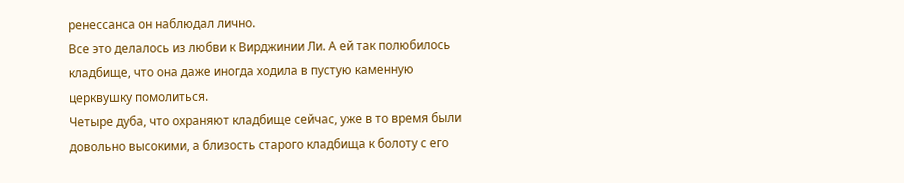ренессанса он наблюдал лично.
Все это делалось из любви к Вирджинии Ли. А ей так полюбилось кладбище, что она даже иногда ходила в пустую каменную церквушку помолиться.
Четыре дуба, что охраняют кладбище сейчас, уже в то время были довольно высокими, а близость старого кладбища к болоту с его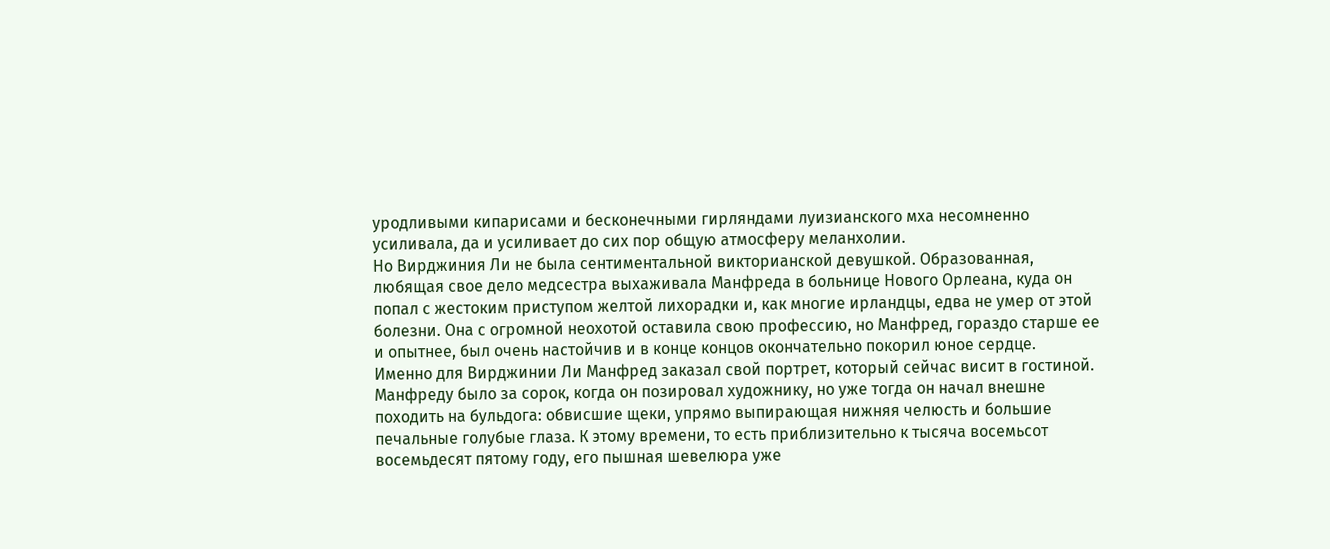уродливыми кипарисами и бесконечными гирляндами луизианского мха несомненно усиливала, да и усиливает до сих пор общую атмосферу меланхолии.
Но Вирджиния Ли не была сентиментальной викторианской девушкой. Образованная, любящая свое дело медсестра выхаживала Манфреда в больнице Нового Орлеана, куда он попал с жестоким приступом желтой лихорадки и, как многие ирландцы, едва не умер от этой болезни. Она с огромной неохотой оставила свою профессию, но Манфред, гораздо старше ее и опытнее, был очень настойчив и в конце концов окончательно покорил юное сердце.
Именно для Вирджинии Ли Манфред заказал свой портрет, который сейчас висит в гостиной. Манфреду было за сорок, когда он позировал художнику, но уже тогда он начал внешне походить на бульдога: обвисшие щеки, упрямо выпирающая нижняя челюсть и большие печальные голубые глаза. К этому времени, то есть приблизительно к тысяча восемьсот восемьдесят пятому году, его пышная шевелюра уже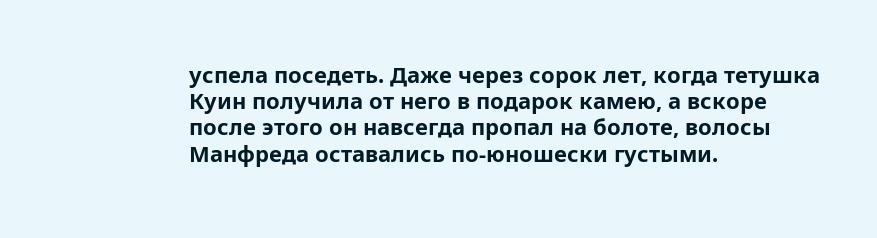успела поседеть. Даже через сорок лет, когда тетушка Куин получила от него в подарок камею, а вскоре после этого он навсегда пропал на болоте, волосы Манфреда оставались по-юношески густыми.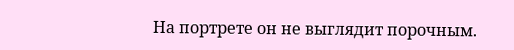На портрете он не выглядит порочным.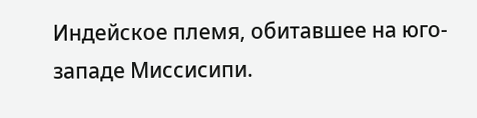Индейское племя, обитавшее на юго-западе Миссисипи.